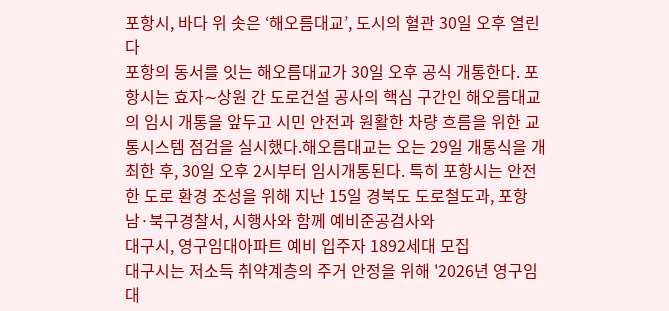포항시, 바다 위 솟은 ‘해오름대교’, 도시의 혈관 30일 오후 열린다
포항의 동서를 잇는 해오름대교가 30일 오후 공식 개통한다. 포항시는 효자∼상원 간 도로건설 공사의 핵심 구간인 해오름대교의 임시 개통을 앞두고 시민 안전과 원활한 차량 흐름을 위한 교통시스템 점검을 실시했다.해오름대교는 오는 29일 개통식을 개최한 후, 30일 오후 2시부터 임시개통된다. 특히 포항시는 안전한 도로 환경 조성을 위해 지난 15일 경북도 도로철도과, 포항 남·북구경찰서, 시행사와 함께 예비준공검사와
대구시, 영구임대아파트 예비 입주자 1892세대 모집
대구시는 저소득 취약계층의 주거 안정을 위해 '2026년 영구임대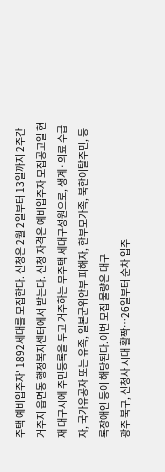주택 예비입주자' 1892세대를 모집한다. 신청은 2월 2일부터 13일까지 2주간 거주지 읍면동 행정복지센터에서 받는다. 신청 자격은 예비입주자 모집공고일 현재 대구시에 주민등록을 두고 거주하는 무주택 세대구성원으로, 생계·의료 수급자, 국가유공자 또는 유족, 일본군위안부 피해자, 한부모가족, 북한이탈주민, 등록장애인 등이 해당된다.이번 모집 물량은 대구
광주 북구, 신청사 시대 활짝…26일부터 순차 입주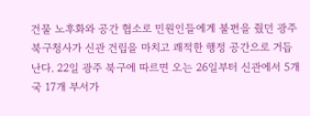건물 노후화와 공간 협소로 민원인들에게 불편을 줬던 광주 북구청사가 신관 건립을 마치고 쾌적한 행정 공간으로 거듭난다. 22일 광주 북구에 따르면 오는 26일부터 신관에서 5개 국 17개 부서가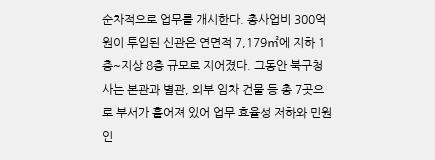순차적으로 업무를 개시한다. 총사업비 300억원이 투입된 신관은 연면적 7,179㎡에 지하 1층~지상 8층 규모로 지어졌다. 그동안 북구청사는 본관과 별관, 외부 임차 건물 등 총 7곳으로 부서가 흩어져 있어 업무 효율성 저하와 민원인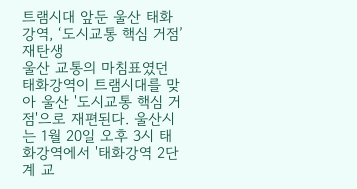트램시대 앞둔 울산 태화강역, ‘도시교통 핵심 거점’ 재탄생
울산 교통의 마침표였던 태화강역이 트램시대를 맞아 울산 '도시교통 핵심 거점'으로 재편된다. 울산시는 1월 20일 오후 3시 태화강역에서 '태화강역 2단계 교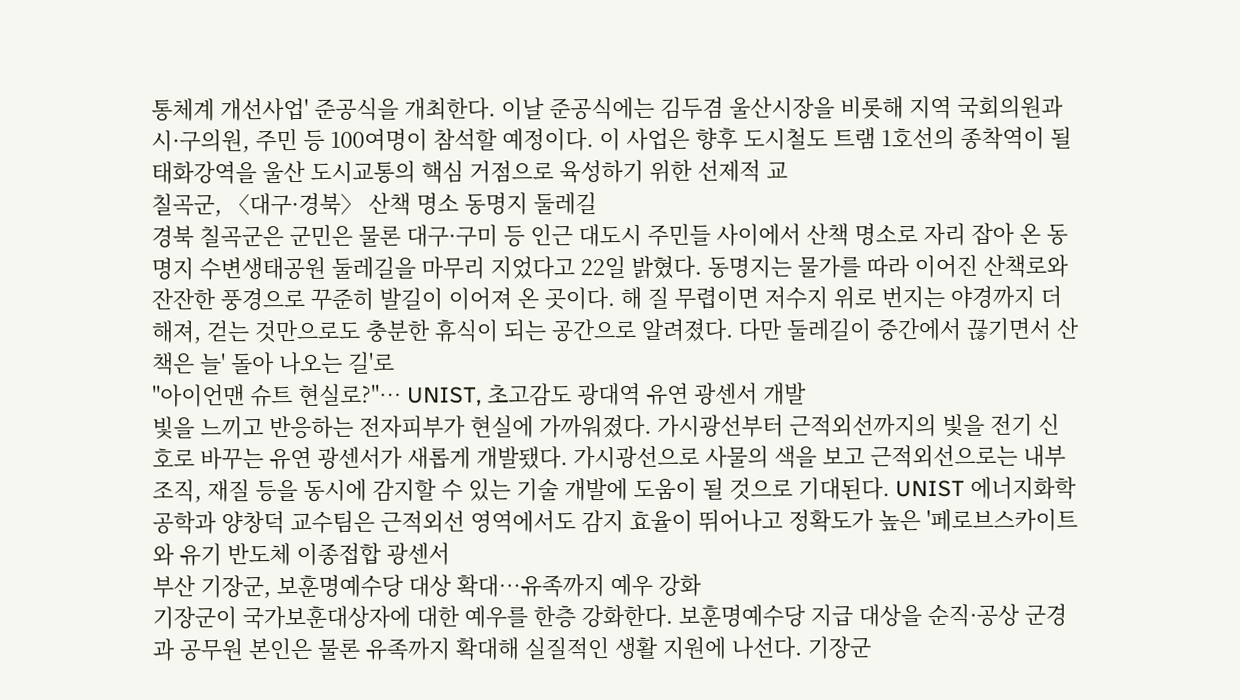통체계 개선사업' 준공식을 개최한다. 이날 준공식에는 김두겸 울산시장을 비롯해 지역 국회의원과 시·구의원, 주민 등 100여명이 참석할 예정이다. 이 사업은 향후 도시철도 트램 1호선의 종착역이 될 태화강역을 울산 도시교통의 핵심 거점으로 육성하기 위한 선제적 교
칠곡군, 〈대구·경북〉 산책 명소 동명지 둘레길
경북 칠곡군은 군민은 물론 대구·구미 등 인근 대도시 주민들 사이에서 산책 명소로 자리 잡아 온 동명지 수변생태공원 둘레길을 마무리 지었다고 22일 밝혔다. 동명지는 물가를 따라 이어진 산책로와 잔잔한 풍경으로 꾸준히 발길이 이어져 온 곳이다. 해 질 무렵이면 저수지 위로 번지는 야경까지 더해져, 걷는 것만으로도 충분한 휴식이 되는 공간으로 알려졌다. 다만 둘레길이 중간에서 끊기면서 산책은 늘' 돌아 나오는 길'로
"아이언맨 슈트 현실로?"… UNIST, 초고감도 광대역 유연 광센서 개발
빛을 느끼고 반응하는 전자피부가 현실에 가까워졌다. 가시광선부터 근적외선까지의 빛을 전기 신호로 바꾸는 유연 광센서가 새롭게 개발됐다. 가시광선으로 사물의 색을 보고 근적외선으로는 내부 조직, 재질 등을 동시에 감지할 수 있는 기술 개발에 도움이 될 것으로 기대된다. UNIST 에너지화학공학과 양창덕 교수팀은 근적외선 영역에서도 감지 효율이 뛰어나고 정확도가 높은 '페로브스카이트와 유기 반도체 이종접합 광센서
부산 기장군, 보훈명예수당 대상 확대…유족까지 예우 강화
기장군이 국가보훈대상자에 대한 예우를 한층 강화한다. 보훈명예수당 지급 대상을 순직·공상 군경과 공무원 본인은 물론 유족까지 확대해 실질적인 생활 지원에 나선다. 기장군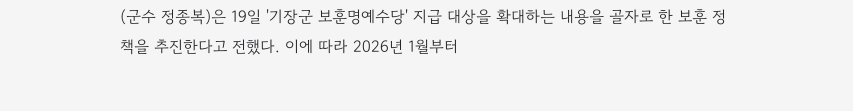(군수 정종복)은 19일 '기장군 보훈명예수당' 지급 대상을 확대하는 내용을 골자로 한 보훈 정책을 추진한다고 전했다. 이에 따라 2026년 1월부터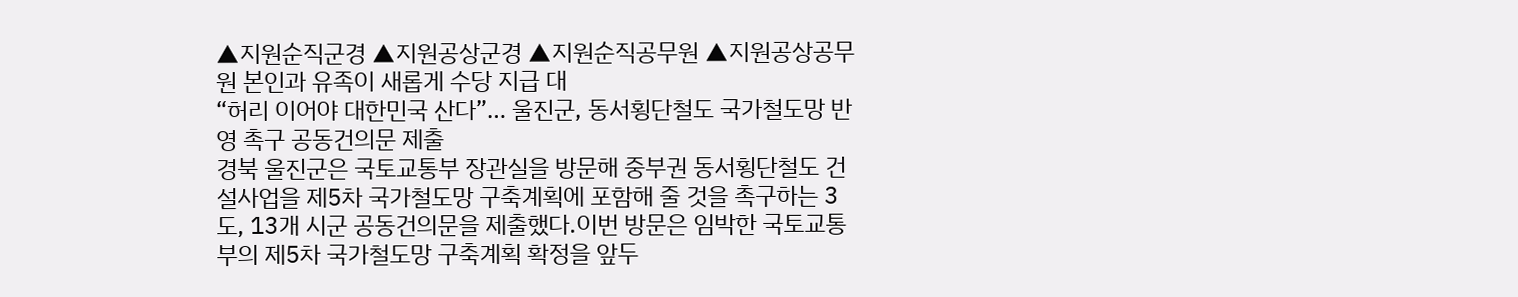▲지원순직군경 ▲지원공상군경 ▲지원순직공무원 ▲지원공상공무원 본인과 유족이 새롭게 수당 지급 대
“허리 이어야 대한민국 산다”… 울진군, 동서횡단철도 국가철도망 반영 촉구 공동건의문 제출
경북 울진군은 국토교통부 장관실을 방문해 중부권 동서횡단철도 건설사업을 제5차 국가철도망 구축계획에 포함해 줄 것을 촉구하는 3도, 13개 시군 공동건의문을 제출했다.이번 방문은 임박한 국토교통부의 제5차 국가철도망 구축계획 확정을 앞두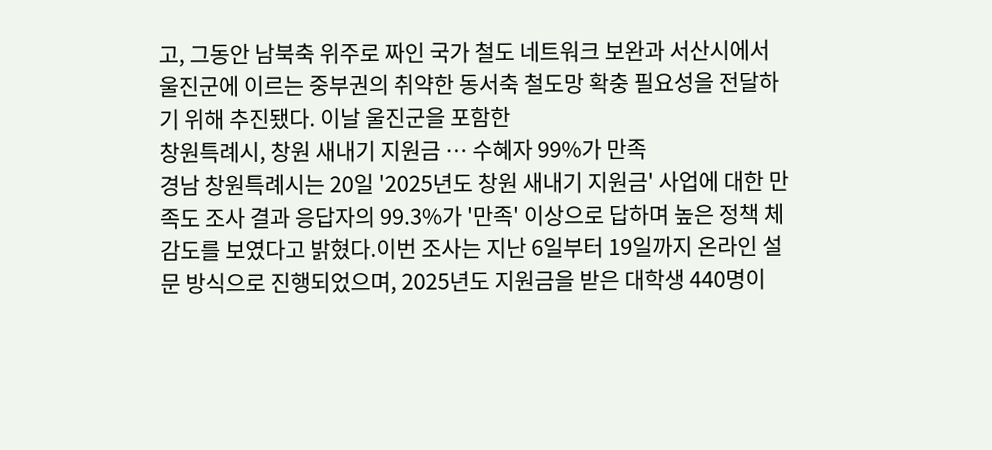고, 그동안 남북축 위주로 짜인 국가 철도 네트워크 보완과 서산시에서 울진군에 이르는 중부권의 취약한 동서축 철도망 확충 필요성을 전달하기 위해 추진됐다. 이날 울진군을 포함한
창원특례시, 창원 새내기 지원금 … 수혜자 99%가 만족
경남 창원특례시는 20일 '2025년도 창원 새내기 지원금' 사업에 대한 만족도 조사 결과 응답자의 99.3%가 '만족' 이상으로 답하며 높은 정책 체감도를 보였다고 밝혔다.이번 조사는 지난 6일부터 19일까지 온라인 설문 방식으로 진행되었으며, 2025년도 지원금을 받은 대학생 440명이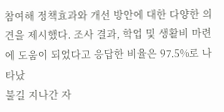참여해 정책효과와 개선 방안에 대한 다양한 의견을 제시했다. 조사 결과, 학업 및 생활비 마련에 도움이 되었다고 응답한 비율은 97.5%로 나타났
불길 지나간 자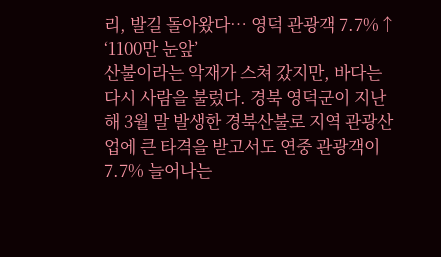리, 발길 돌아왔다… 영덕 관광객 7.7%↑ ‘1100만 눈앞’
산불이라는 악재가 스쳐 갔지만, 바다는 다시 사람을 불렀다. 경북 영덕군이 지난해 3월 말 발생한 경북산불로 지역 관광산업에 큰 타격을 받고서도 연중 관광객이 7.7% 늘어나는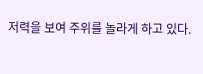저력을 보여 주위를 놀라게 하고 있다.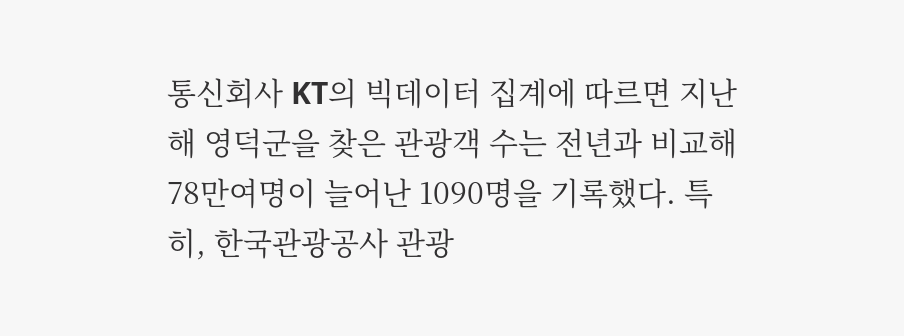통신회사 KT의 빅데이터 집계에 따르면 지난해 영덕군을 찾은 관광객 수는 전년과 비교해 78만여명이 늘어난 1090명을 기록했다. 특히, 한국관광공사 관광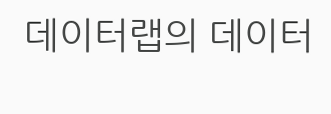데이터랩의 데이터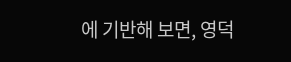에 기반해 보면, 영덕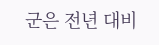군은 전년 대비